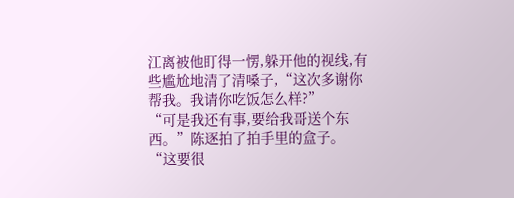江离被他盯得一愣,躲开他的视线,有些尴尬地清了清嗓子,“这次多谢你帮我。我请你吃饭怎么样?”
“可是我还有事,要给我哥送个东西。”陈逐拍了拍手里的盒子。
“这要很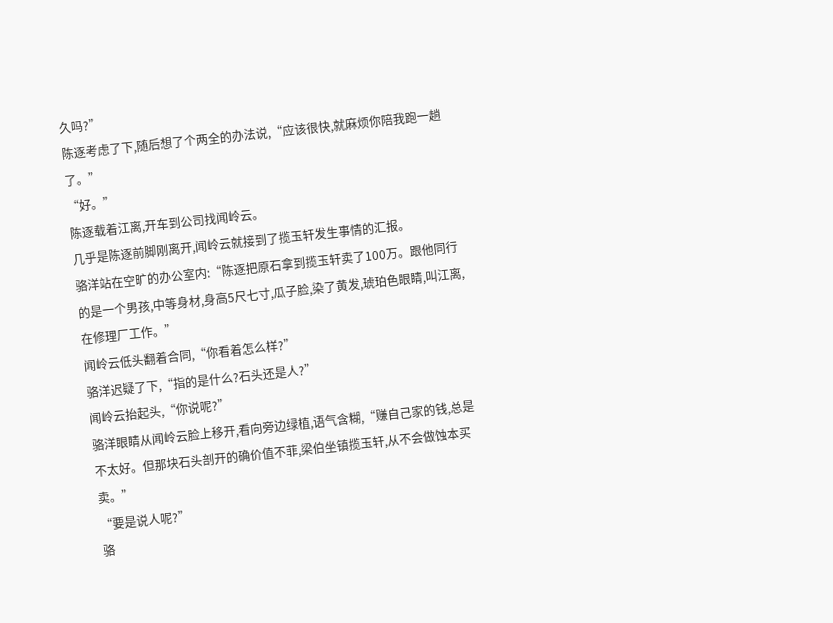久吗?”
陈逐考虑了下,随后想了个两全的办法说,“应该很快,就麻烦你陪我跑一趟了。”
“好。”
陈逐载着江离,开车到公司找闻岭云。
几乎是陈逐前脚刚离开,闻岭云就接到了揽玉轩发生事情的汇报。
骆洋站在空旷的办公室内:“陈逐把原石拿到揽玉轩卖了100万。跟他同行的是一个男孩,中等身材,身高5尺七寸,瓜子脸,染了黄发,琥珀色眼睛,叫江离,在修理厂工作。”
闻岭云低头翻着合同,“你看着怎么样?”
骆洋迟疑了下,“指的是什么?石头还是人?”
闻岭云抬起头,“你说呢?”
骆洋眼睛从闻岭云脸上移开,看向旁边绿植,语气含糊,“赚自己家的钱,总是不太好。但那块石头剖开的确价值不菲,梁伯坐镇揽玉轩,从不会做蚀本买卖。”
“要是说人呢?”
骆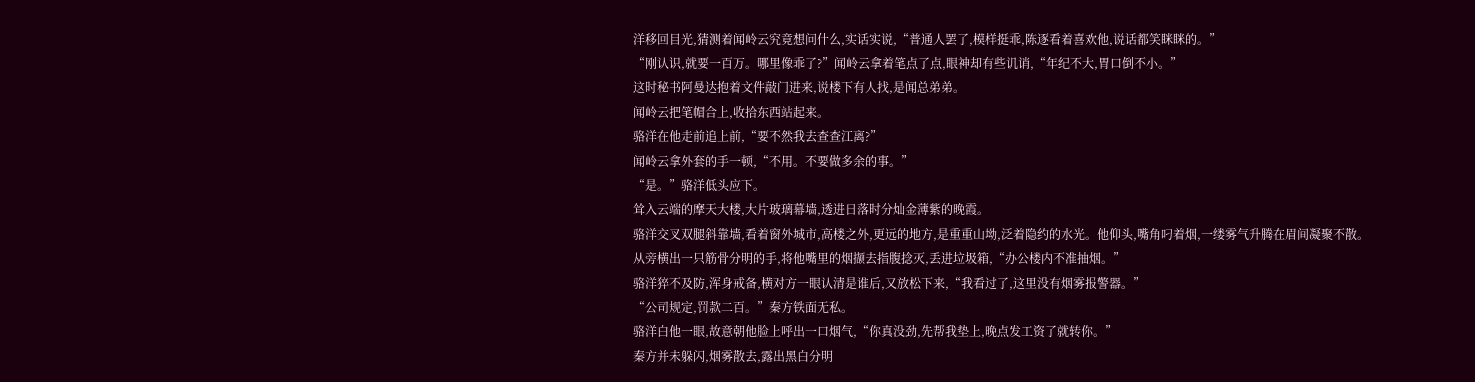洋移回目光,猜测着闻岭云究竟想问什么,实话实说,“普通人罢了,模样挺乖,陈逐看着喜欢他,说话都笑眯眯的。”
“刚认识,就要一百万。哪里像乖了?”闻岭云拿着笔点了点,眼神却有些讥诮,“年纪不大,胃口倒不小。”
这时秘书阿曼达抱着文件敲门进来,说楼下有人找,是闻总弟弟。
闻岭云把笔帽合上,收拾东西站起来。
骆洋在他走前追上前,“要不然我去查查江离?”
闻岭云拿外套的手一顿,“不用。不要做多余的事。”
“是。”骆洋低头应下。
耸入云端的摩天大楼,大片玻璃幕墙,透进日落时分灿金薄紫的晚霞。
骆洋交叉双腿斜靠墙,看着窗外城市,高楼之外,更远的地方,是重重山坳,泛着隐约的水光。他仰头,嘴角叼着烟,一缕雾气升腾在眉间凝聚不散。
从旁横出一只筋骨分明的手,将他嘴里的烟撷去指腹捻灭,丢进垃圾箱,“办公楼内不准抽烟。”
骆洋猝不及防,浑身戒备,横对方一眼认清是谁后,又放松下来,“我看过了,这里没有烟雾报警器。”
“公司规定,罚款二百。”秦方铁面无私。
骆洋白他一眼,故意朝他脸上呼出一口烟气,“你真没劲,先帮我垫上,晚点发工资了就转你。”
秦方并未躲闪,烟雾散去,露出黑白分明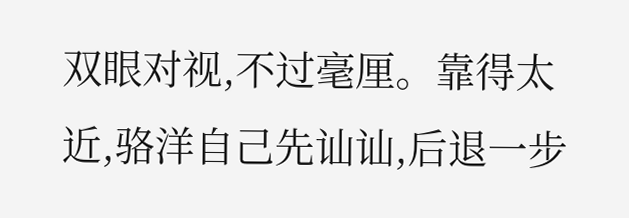双眼对视,不过毫厘。靠得太近,骆洋自己先讪讪,后退一步